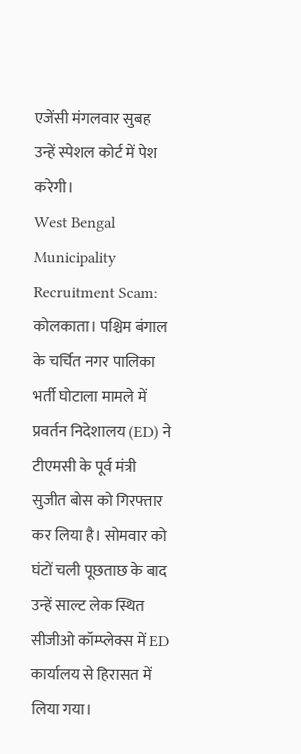एजेंसी मंगलवार सुबह उन्हें स्पेशल कोर्ट में पेश करेगी।
West Bengal Municipality Recruitment Scam: कोलकाता। पश्चिम बंगाल के चर्चित नगर पालिका भर्ती घोटाला मामले में प्रवर्तन निदेशालय (ED) ने टीएमसी के पूर्व मंत्री सुजीत बोस को गिरफ्तार कर लिया है। सोमवार को घंटों चली पूछताछ के बाद उन्हें साल्ट लेक स्थित सीजीओ कॉम्प्लेक्स में ED कार्यालय से हिरासत में लिया गया।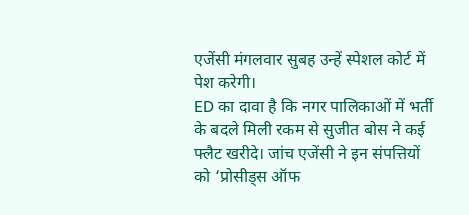एजेंसी मंगलवार सुबह उन्हें स्पेशल कोर्ट में पेश करेगी।
ED का दावा है कि नगर पालिकाओं में भर्ती के बदले मिली रकम से सुजीत बोस ने कई फ्लैट खरीदे। जांच एजेंसी ने इन संपत्तियों को ‘प्रोसीड्स ऑफ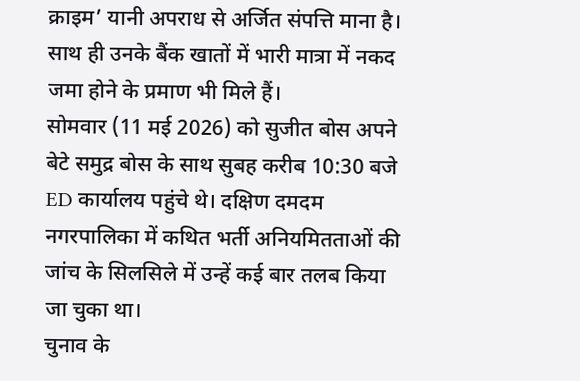क्राइम’ यानी अपराध से अर्जित संपत्ति माना है। साथ ही उनके बैंक खातों में भारी मात्रा में नकद जमा होने के प्रमाण भी मिले हैं।
सोमवार (11 मई 2026) को सुजीत बोस अपने बेटे समुद्र बोस के साथ सुबह करीब 10:30 बजे ED कार्यालय पहुंचे थे। दक्षिण दमदम नगरपालिका में कथित भर्ती अनियमितताओं की जांच के सिलसिले में उन्हें कई बार तलब किया जा चुका था।
चुनाव के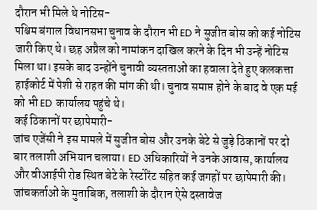दौरान भी मिले थे नोटिस-
पश्चिम बंगाल विधानसभा चुनाव के दौरान भी ED ने सुजीत बोस को कई नोटिस जारी किए थे। छह अप्रैल को नामांकन दाखिल करने के दिन भी उन्हें नोटिस मिला था। इसके बाद उन्होंने चुनावी व्यस्तताओं का हवाला देते हुए कलकत्ता हाईकोर्ट में पेशी से राहत की मांग की थी। चुनाव समाप्त होने के बाद वे एक मई को भी ED कार्यालय पहुंचे थे।
कई ठिकानों पर छापेमारी-
जांच एजेंसी ने इस मामले में सुजीत बोस और उनके बेटे से जुड़े ठिकानों पर दो बार तलाशी अभियान चलाया। ED अधिकारियों ने उनके आवास, कार्यालय और वीआईपी रोड स्थित बेटे के रेस्टोरेंट सहित कई जगहों पर छापेमारी की। जांचकर्ताओं के मुताबिक, तलाशी के दौरान ऐसे दस्तावेज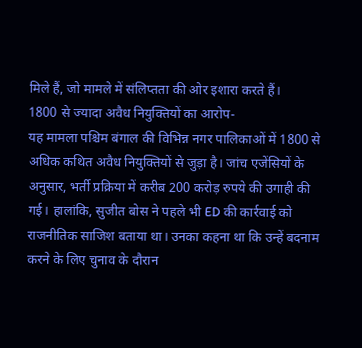मिले हैं, जो मामले में संलिप्तता की ओर इशारा करते हैं।
1800 से ज्यादा अवैध नियुक्तियों का आरोप-
यह मामला पश्चिम बंगाल की विभिन्न नगर पालिकाओं में 1800 से अधिक कथित अवैध नियुक्तियों से जुड़ा है। जांच एजेंसियों के अनुसार, भर्ती प्रक्रिया में करीब 200 करोड़ रुपये की उगाही की गई। हालांकि, सुजीत बोस ने पहले भी ED की कार्रवाई को राजनीतिक साजिश बताया था। उनका कहना था कि उन्हें बदनाम करने के लिए चुनाव के दौरान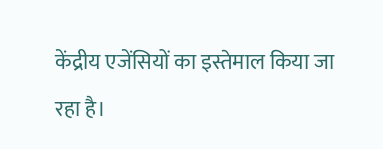केंद्रीय एजेंसियों का इस्तेमाल किया जा रहा है।